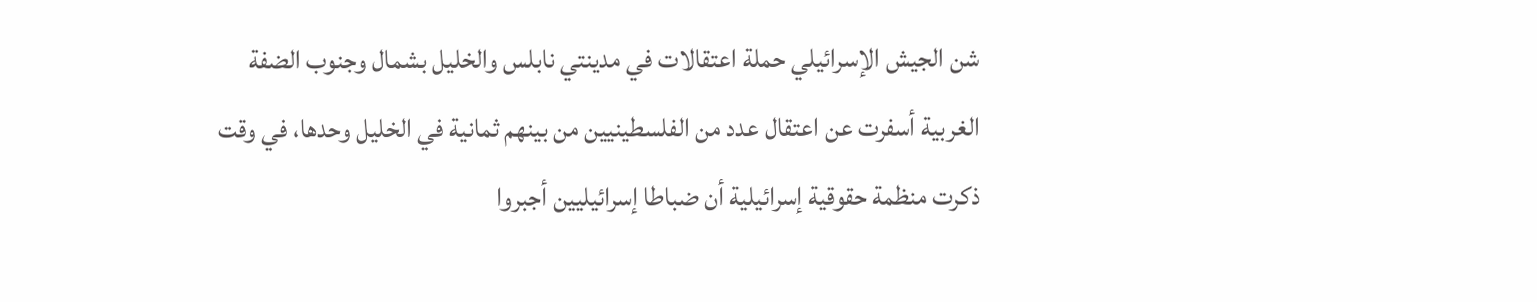شن الجيش الإسرائيلي حملة اعتقالات في مدينتي نابلس والخليل بشمال وجنوب الضفة الغربية أسفرت عن اعتقال عدد من الفلسطينيين من بينهم ثمانية في الخليل وحدها، في وقت ذكرت منظمة حقوقية إسرائيلية أن ضباطا إسرائيليين أجبروا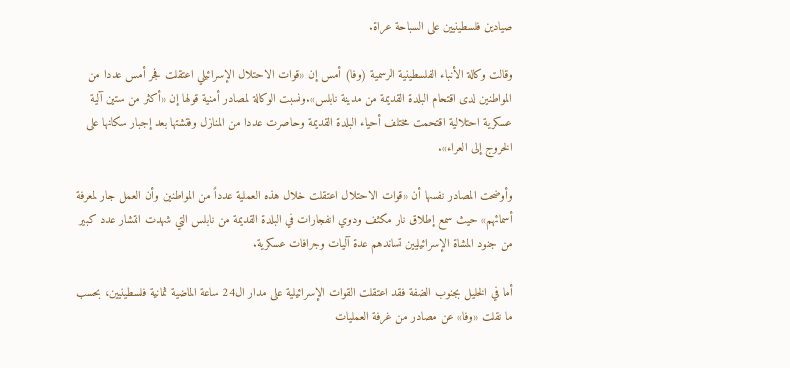صيادين فلسطينيين على السباحة عراة.

وقالت وكالة الأنباء الفلسطينية الرسمية (وفا) أمس إن «قوات الاحتلال الإسرائيلي اعتقلت فجر أمس عددا من المواطنين لدى اقتحام البلدة القديمة من مدينة نابلس».ونسبت الوكالة لمصادر أمنية قولها إن «أكثر من ستين آلية عسكرية احتلالية اقتحمت مختلف أحياء البلدة القديمة وحاصرت عددا من المنازل وفتشتها بعد إجبار سكانها على الخروج إلى العراء».

وأوضحت المصادر نفسها أن «قوات الاحتلال اعتقلت خلال هذه العملية عدداً من المواطنين وأن العمل جار لمعرفة أسمائهم» حيث سمع إطلاق نار مكثف ودوي انفجارات في البلدة القديمة من نابلس التي شهدت انتشار عدد كبير من جنود المشاة الإسرائيليين تساندهم عدة آليات وجرافات عسكرية.

أما في الخليل بجنوب الضفة فقد اعتقلت القوات الإسرائيلية على مدار ال24 ساعة الماضية ثمانية فلسطينيين، بحسب ما نقلت «وفا» عن مصادر من غرفة العمليات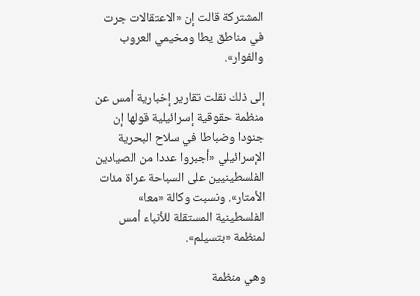المشتركة قالت إن «الاعتقالات جرت في مناطق يطا ومخيمي العروب والفوار».

إلى ذلك نقلت تقارير إخبارية أمس عن منظمة حقوقية إسرائيلية قولها إن جنودا وضباطا في سلاح البحرية الإسرائيلي «أجبروا عددا من الصيادين الفلسطينيين على السباحة عراة مئات الأمتار». ونسبت وكالة «معا» الفلسطينية المستقلة للأنباء أمس لمنظمة «بتسيلم».

وهي منظمة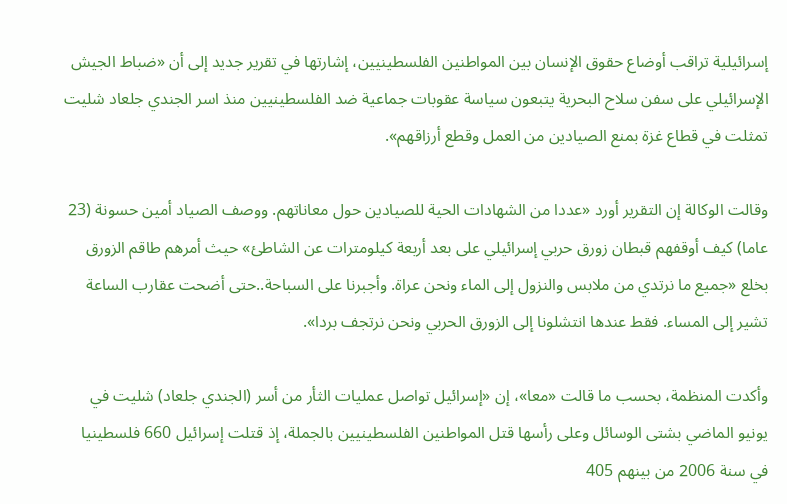إسرائيلية تراقب أوضاع حقوق الإنسان بين المواطنين الفلسطينيين، إشارتها في تقرير جديد إلى أن «ضباط الجيش الإسرائيلي على سفن سلاح البحرية يتبعون سياسة عقوبات جماعية ضد الفلسطينيين منذ اسر الجندي جلعاد شليت تمثلت في قطاع غزة بمنع الصيادين من العمل وقطع أرزاقهم».

وقالت الوكالة إن التقرير أورد «عددا من الشهادات الحية للصيادين حول معاناتهم. ووصف الصياد أمين حسونة (23 عاما) كيف أوقفهم قبطان زورق حربي إسرائيلي على بعد أربعة كيلومترات عن الشاطئ» حيث أمرهم طاقم الزورق بخلع «جميع ما نرتدي من ملابس والنزول إلى الماء ونحن عراة. وأجبرنا على السباحة..حتى أضحت عقارب الساعة تشير إلى المساء. فقط عندها انتشلونا إلى الزورق الحربي ونحن نرتجف بردا».

وأكدت المنظمة، بحسب ما قالت «معا»، إن «إسرائيل تواصل عمليات الثأر من أسر (الجندي جلعاد) شليت في يونيو الماضي بشتى الوسائل وعلى رأسها قتل المواطنين الفلسطينيين بالجملة، إذ قتلت إسرائيل 660 فلسطينيا في سنة 2006 من بينهم 405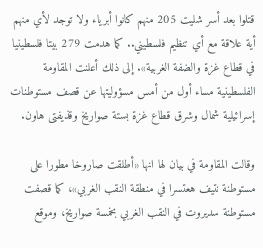قتلوا بعد أسر شليت 205 منهم كانوا أبرياء ولا توجد لأي منهم أية علاقة مع أي تنظيم فلسطيني.. كما هدمت 279 بيتا فلسطينيا في قطاع غزة والضفة الغربية». إلى ذلك أعلنت المقاومة الفلسطينية مساء أول من أمس مسؤوليتها عن قصف مستوطنات إسرائيلية شمال وشرق قطاع غزة بستة صواريخ وقذيفتى هاون.

وقالت المقاومة في بيان لها انها «أطلقت صاروخا مطورا على مستوطنة نتيف هعتسرا في منطقة النقب الغربي»، كما قصفت مستوطنة سديروت في النقب الغربي بخمسة صواريخ، وموقع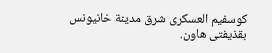كوسفيم العسكرى شرق مدينة خانيونس بقذيفتى هاون.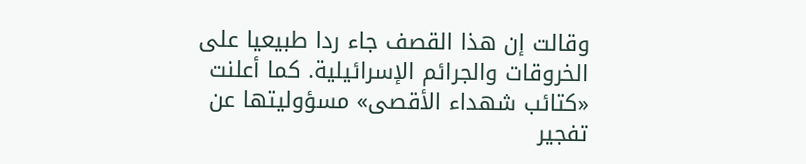وقالت إن هذا القصف جاء ردا طبيعيا على الخروقات والجرائم الإسرائيلية. كما أعلنت «كتائب شهداء الأقصى» مسؤوليتها عن تفجير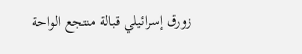زورق إسرائيلي قبالة منتجع الواحة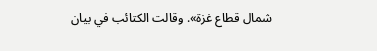شمال قطاع غزة». وقالت الكتائب في بيان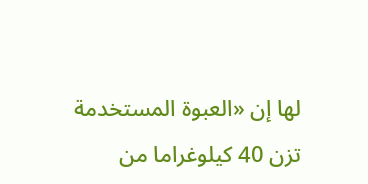لها إن «العبوة المستخدمة تزن 40 كيلوغراما من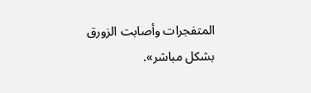المتفجرات وأصابت الزورق بشكل مباشر».